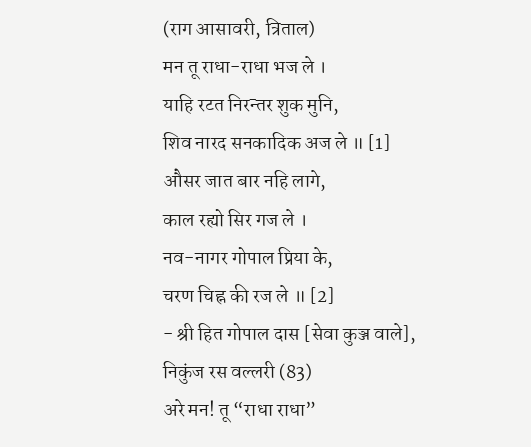(राग आसावरी, त्रिताल)
मन तू राधा-राधा भज ले ।
याहि रटत निरन्तर शुक मुनि,
शिव नारद सनकादिक अज ले ॥ [1]
औसर जात बार नहि लागे,
काल रह्यो सिर गज ले ।
नव-नागर गोपाल प्रिया के,
चरण चिह्न की रज ले ॥ [2]
- श्री हित गोपाल दास [सेवा कुञ्ज वाले], निकुंज रस वल्लरी (83)
अरे मन! तू “राधा राधा”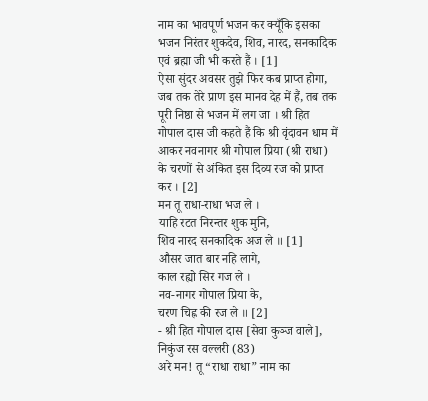नाम का भावपूर्ण भजन कर क्यूँकि इसका भजन निरंतर शुकदेव, शिव, नारद, सनकादिक एवं ब्रह्मा जी भी करते हैं । [1]
ऐसा सुंदर अवसर तुझे फिर कब प्राप्त होगा, जब तक तेरे प्राण इस मानव देह में हैं, तब तक पूरी निष्ठा से भजन में लग जा । श्री हित गोपाल दास जी कहते हैं कि श्री वृंदावन धाम में आकर नवनागर श्री गोपाल प्रिया (श्री राधा) के चरणों से अंकित इस दिव्य रज को प्राप्त कर । [2]
मन तू राधा-राधा भज ले ।
याहि रटत निरन्तर शुक मुनि,
शिव नारद सनकादिक अज ले ॥ [1]
औसर जात बार नहि लागे,
काल रह्यो सिर गज ले ।
नव-नागर गोपाल प्रिया के,
चरण चिह्न की रज ले ॥ [2]
- श्री हित गोपाल दास [सेवा कुञ्ज वाले], निकुंज रस वल्लरी (83)
अरे मन! तू “राधा राधा” नाम का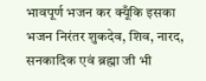भावपूर्ण भजन कर क्यूँकि इसका भजन निरंतर शुकदेव, शिव, नारद, सनकादिक एवं ब्रह्मा जी भी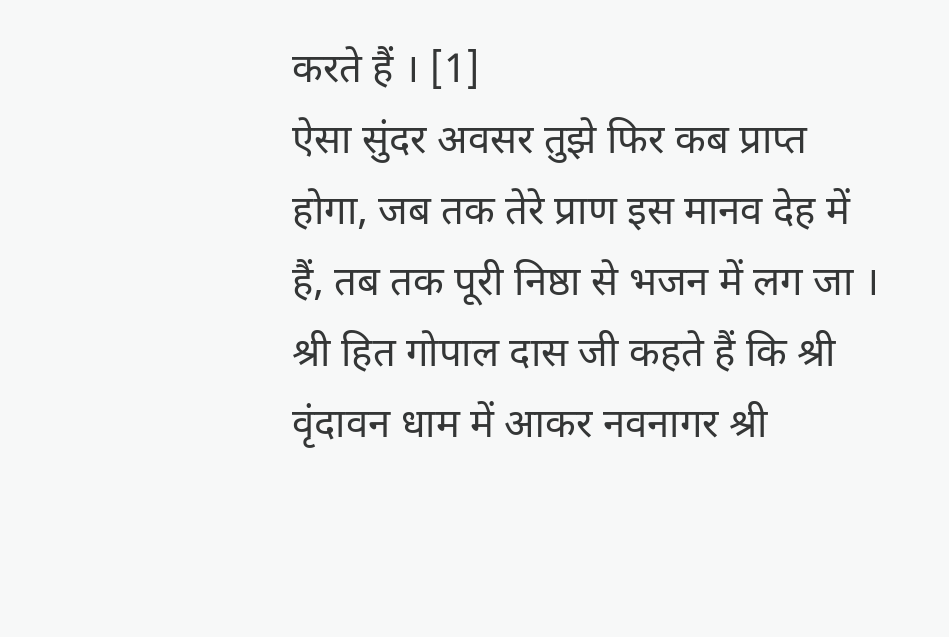करते हैं । [1]
ऐसा सुंदर अवसर तुझे फिर कब प्राप्त होगा, जब तक तेरे प्राण इस मानव देह में हैं, तब तक पूरी निष्ठा से भजन में लग जा । श्री हित गोपाल दास जी कहते हैं कि श्री वृंदावन धाम में आकर नवनागर श्री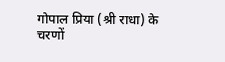गोपाल प्रिया (श्री राधा) के चरणों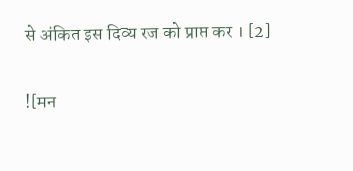से अंकित इस दिव्य रज को प्राप्त कर । [2]

![मन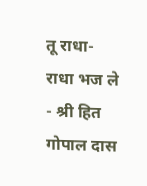तू राधा-राधा भज ले - श्री हित गोपाल दास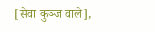[सेवा कुञ्ज वाले],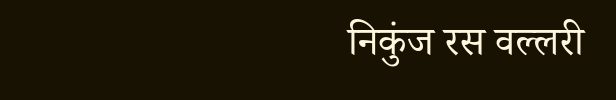निकुंज रस वल्लरी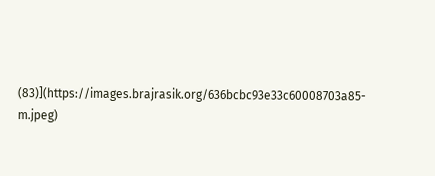(83)](https://images.brajrasik.org/636bcbc93e33c60008703a85-m.jpeg)